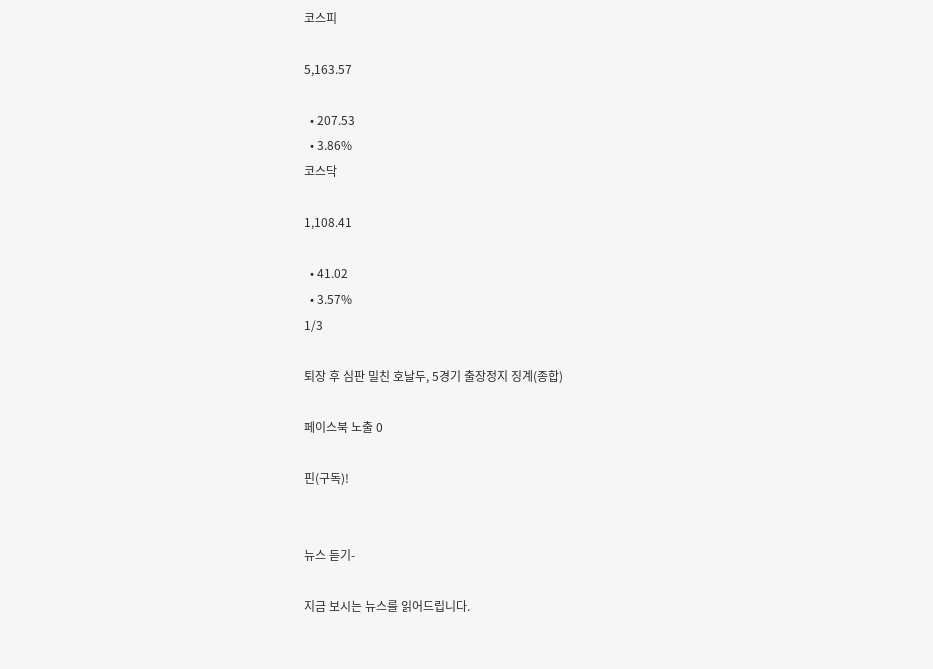코스피

5,163.57

  • 207.53
  • 3.86%
코스닥

1,108.41

  • 41.02
  • 3.57%
1/3

퇴장 후 심판 밀친 호날두, 5경기 출장정지 징계(종합)

페이스북 노출 0

핀(구독)!


뉴스 듣기-

지금 보시는 뉴스를 읽어드립니다.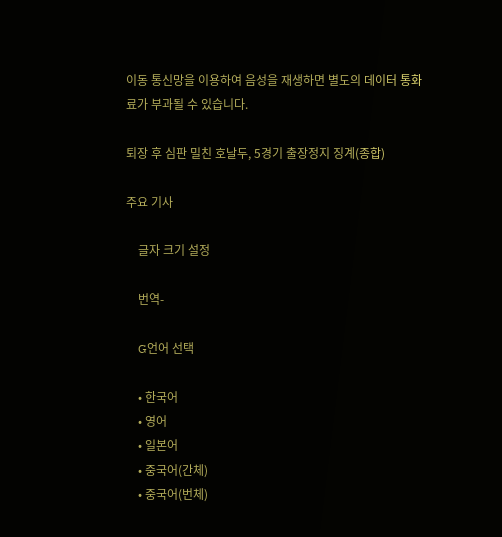이동 통신망을 이용하여 음성을 재생하면 별도의 데이터 통화료가 부과될 수 있습니다.

퇴장 후 심판 밀친 호날두, 5경기 출장정지 징계(종합)

주요 기사

    글자 크기 설정

    번역-

    G언어 선택

    • 한국어
    • 영어
    • 일본어
    • 중국어(간체)
    • 중국어(번체)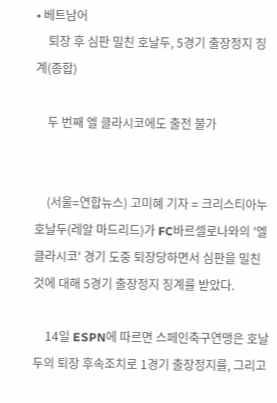• 베트남어
    퇴장 후 심판 밀친 호날두, 5경기 출장정지 징계(종합)

    두 번째 엘 클라시코에도 출전 불가


    (서울=연합뉴스) 고미혜 기자 = 크리스티아누 호날두(레알 마드리드)가 FC바르셀로나와의 '엘 클라시코' 경기 도중 퇴장당하면서 심판을 밀친 것에 대해 5경기 출장정지 징계를 받았다.

    14일 ESPN에 따르면 스페인축구연맹은 호날두의 퇴장 후속조치로 1경기 출장정지를, 그리고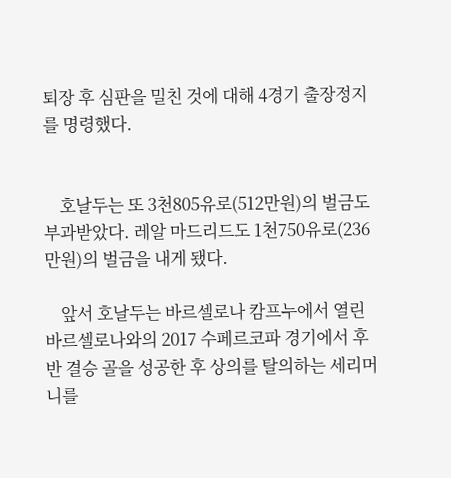퇴장 후 심판을 밀친 것에 대해 4경기 출장정지를 명령했다.


    호날두는 또 3천805유로(512만원)의 벌금도 부과받았다. 레알 마드리드도 1천750유로(236만원)의 벌금을 내게 됐다.

    앞서 호날두는 바르셀로나 캄프누에서 열린 바르셀로나와의 2017 수페르코파 경기에서 후반 결승 골을 성공한 후 상의를 탈의하는 세리머니를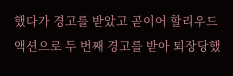했다가 경고를 받았고 곧이어 할리우드 액션으로 두 번째 경고를 받아 퇴장당했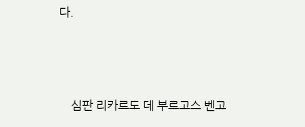다.



    심판 리카르도 데 부르고스 벤고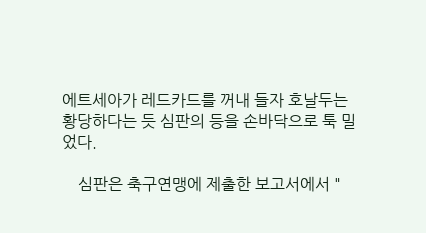에트세아가 레드카드를 꺼내 들자 호날두는 황당하다는 듯 심판의 등을 손바닥으로 툭 밀었다.

    심판은 축구연맹에 제출한 보고서에서 "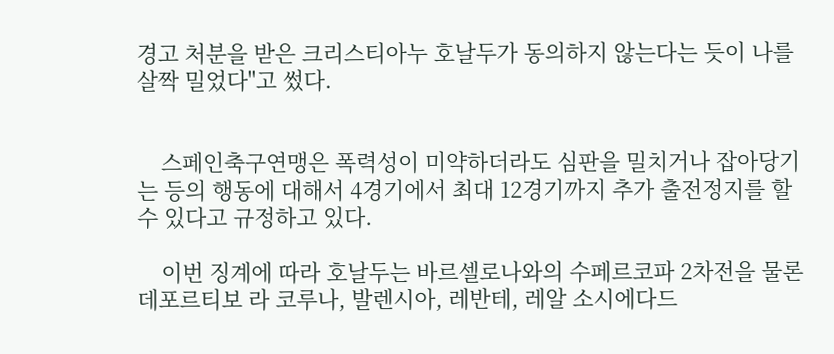경고 처분을 받은 크리스티아누 호날두가 동의하지 않는다는 듯이 나를 살짝 밀었다"고 썼다.


    스페인축구연맹은 폭력성이 미약하더라도 심판을 밀치거나 잡아당기는 등의 행동에 대해서 4경기에서 최대 12경기까지 추가 출전정지를 할 수 있다고 규정하고 있다.

    이번 징계에 따라 호날두는 바르셀로나와의 수페르코파 2차전을 물론 데포르티보 라 코루나, 발렌시아, 레반테, 레알 소시에다드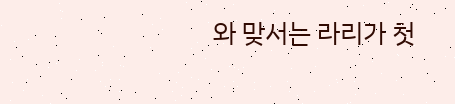와 맞서는 라리가 첫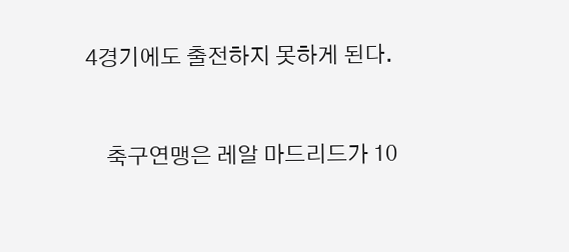4경기에도 출전하지 못하게 된다.


    축구연맹은 레알 마드리드가 10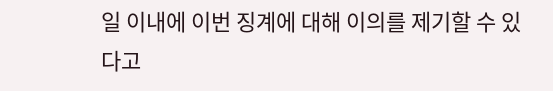일 이내에 이번 징계에 대해 이의를 제기할 수 있다고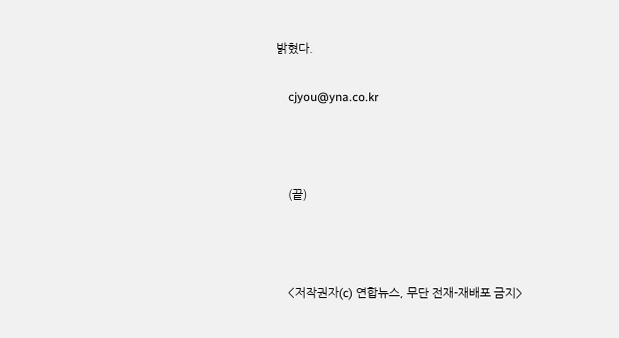밝혔다.

    cjyou@yna.co.kr



    (끝)



    <저작권자(c) 연합뉴스, 무단 전재-재배포 금지>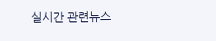실시간 관련뉴스